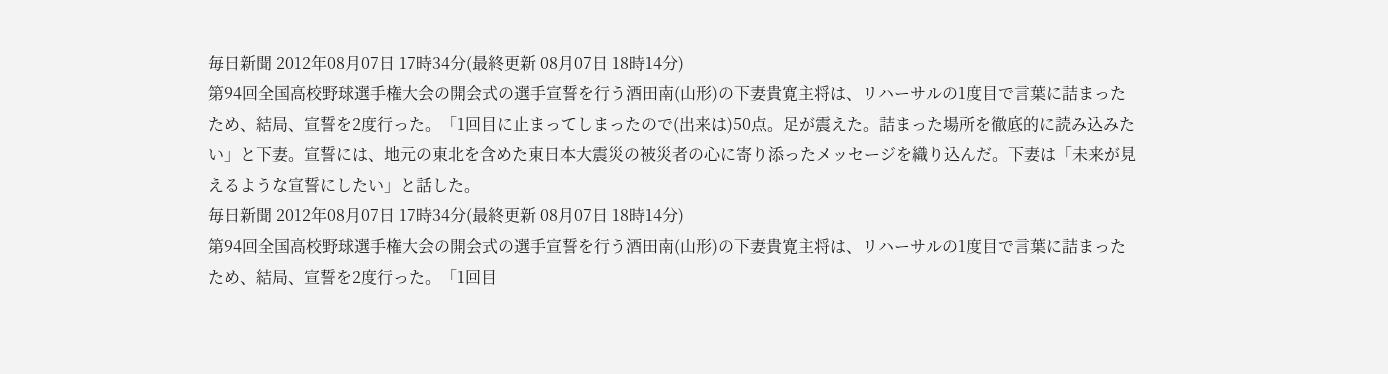毎日新聞 2012年08月07日 17時34分(最終更新 08月07日 18時14分)
第94回全国高校野球選手権大会の開会式の選手宣誓を行う酒田南(山形)の下妻貴寛主将は、リハーサルの1度目で言葉に詰まったため、結局、宣誓を2度行った。「1回目に止まってしまったので(出来は)50点。足が震えた。詰まった場所を徹底的に読み込みたい」と下妻。宣誓には、地元の東北を含めた東日本大震災の被災者の心に寄り添ったメッセージを織り込んだ。下妻は「未来が見えるような宣誓にしたい」と話した。
毎日新聞 2012年08月07日 17時34分(最終更新 08月07日 18時14分)
第94回全国高校野球選手権大会の開会式の選手宣誓を行う酒田南(山形)の下妻貴寛主将は、リハーサルの1度目で言葉に詰まったため、結局、宣誓を2度行った。「1回目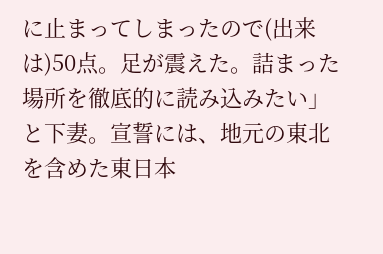に止まってしまったので(出来は)50点。足が震えた。詰まった場所を徹底的に読み込みたい」と下妻。宣誓には、地元の東北を含めた東日本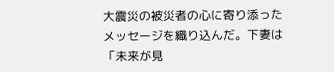大震災の被災者の心に寄り添ったメッセージを織り込んだ。下妻は「未来が見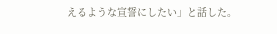えるような宣誓にしたい」と話した。